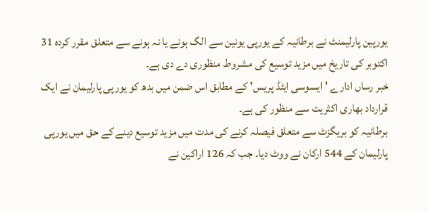یورپین پارلیمنٹ نے برطانیہ کے یورپی یونین سے الگ ہونے یا نہ ہونے سے متعلق مقرر کردہ 31 اکتوبر کی تاریخ میں مزید توسیع کی مشروط منظوری دے دی ہے۔
خبر رساں ادارے 'ایسوسی ایٹڈ پریس' کے مطابق اس ضمن میں بدھ کو یورپی پارلیمان نے ایک قرارداد بھاری اکثریت سے منظور کی ہے۔
برطانیہ کو بریگزٹ سے متعلق فیصلہ کرنے کی مدت میں مزید توسیع دینے کے حق میں یورپی پارلیمان کے 544 ارکان نے ووٹ دیا۔ جب کہ 126 اراکین نے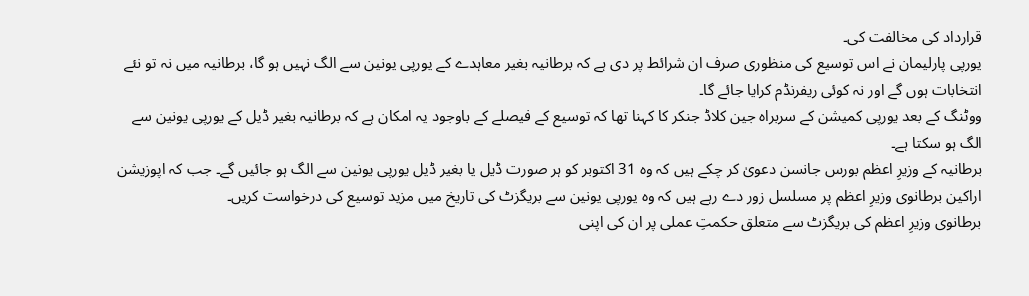قرارداد کی مخالفت کی۔
یورپی پارلیمان نے اس توسیع کی منظوری صرف ان شرائط پر دی ہے کہ برطانیہ بغیر معاہدے کے یورپی یونین سے الگ نہیں ہو گا، برطانیہ میں نہ تو نئے انتخابات ہوں گے اور نہ کوئی ریفرنڈم کرایا جائے گا۔
ووٹنگ کے بعد یورپی کمیشن کے سربراہ جین کلاڈ جنکر کا کہنا تھا کہ توسیع کے فیصلے کے باوجود یہ امکان ہے کہ برطانیہ بغیر ڈیل کے یورپی یونین سے الگ ہو سکتا ہے۔
برطانیہ کے وزیرِ اعظم بورس جانسن دعویٰ کر چکے ہیں کہ وہ 31 اکتوبر کو ہر صورت ڈیل یا بغیر ڈیل یورپی یونین سے الگ ہو جائیں گے۔ جب کہ اپوزیشن اراکین برطانوی وزیرِ اعظم پر مسلسل زور دے رہے ہیں کہ وہ یورپی یونین سے بریگزٹ کی تاریخ میں مزید توسیع کی درخواست کریں۔
برطانوی وزیرِ اعظم کی بریگزٹ سے متعلق حکمتِ عملی پر ان کی اپنی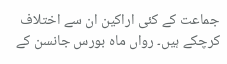جماعت کے کئی اراکین ان سے اختلاف کرچکے ہیں۔ رواں ماہ بورس جانسن کے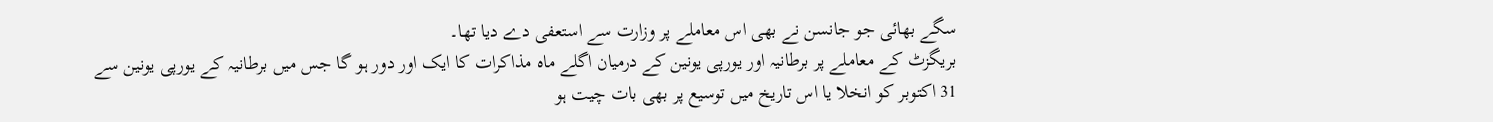سگے بھائی جو جانسن نے بھی اس معاملے پر وزارت سے استعفی دے دیا تھا۔
بریگزٹ کے معاملے پر برطانیہ اور یورپی یونین کے درمیان اگلے ماہ مذاکرات کا ایک اور دور ہو گا جس میں برطانیہ کے یورپی یونین سے 31 اکتوبر کو انخلا یا اس تاریخ میں توسیع پر بھی بات چیت ہو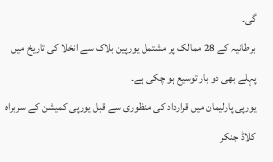گی۔
برطانیہ کے 28 ممالک پر مشتمل یورپین بلاک سے انخلا کی تاریخ میں پہلے بھی دو بار توسیع ہو چکی ہے۔
یورپی پارلیمان میں قرارداد کی منظوری سے قبل یورپی کمیشن کے سربراہ کلاڈ جنکر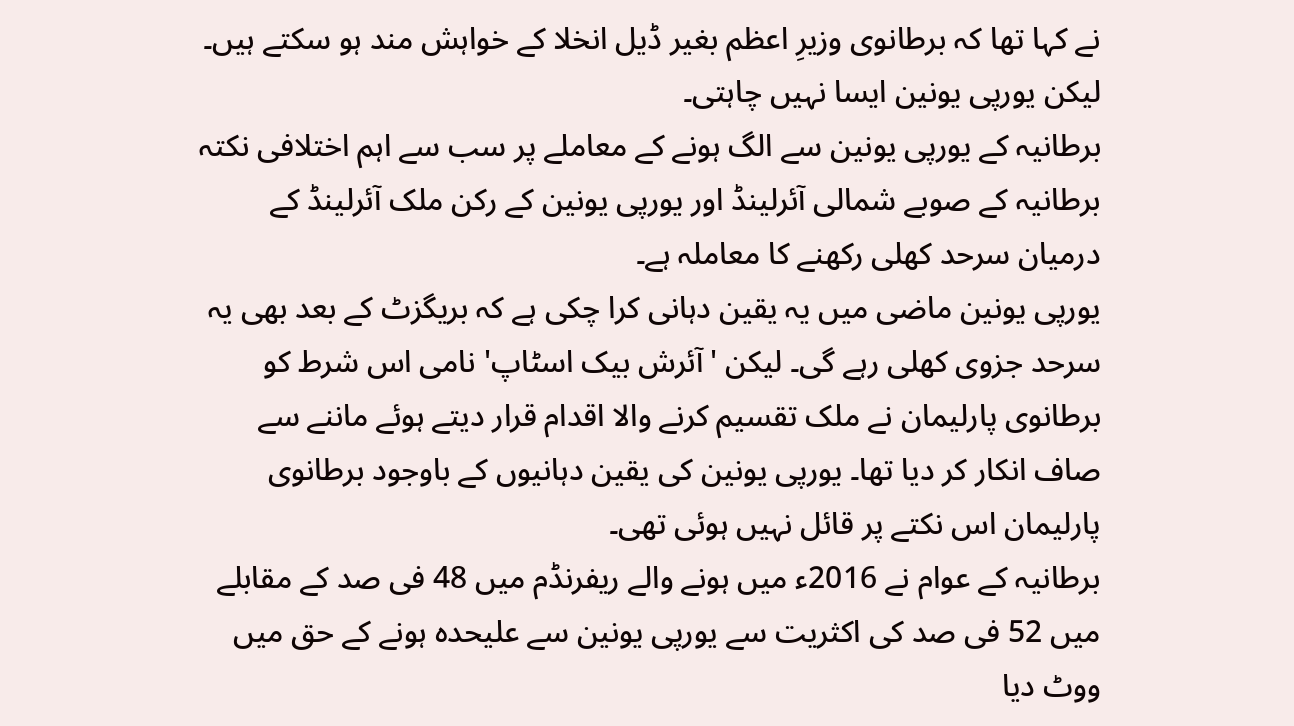نے کہا تھا کہ برطانوی وزیرِ اعظم بغیر ڈیل انخلا کے خواہش مند ہو سکتے ہیں۔ لیکن یورپی یونین ایسا نہیں چاہتی۔
برطانیہ کے یورپی یونین سے الگ ہونے کے معاملے پر سب سے اہم اختلافی نکتہ برطانیہ کے صوبے شمالی آئرلینڈ اور یورپی یونین کے رکن ملک آئرلینڈ کے درمیان سرحد کھلی رکھنے کا معاملہ ہے۔
یورپی یونین ماضی میں یہ یقین دہانی کرا چکی ہے کہ بریگزٹ کے بعد بھی یہ سرحد جزوی کھلی رہے گی۔ لیکن 'آئرش بیک اسٹاپ' نامی اس شرط کو برطانوی پارلیمان نے ملک تقسیم کرنے والا اقدام قرار دیتے ہوئے ماننے سے صاف انکار کر دیا تھا۔ یورپی یونین کی یقین دہانیوں کے باوجود برطانوی پارلیمان اس نکتے پر قائل نہیں ہوئی تھی۔
برطانیہ کے عوام نے 2016ء میں ہونے والے ریفرنڈم میں 48 فی صد کے مقابلے میں 52 فی صد کی اکثریت سے یورپی یونین سے علیحدہ ہونے کے حق میں ووٹ دیا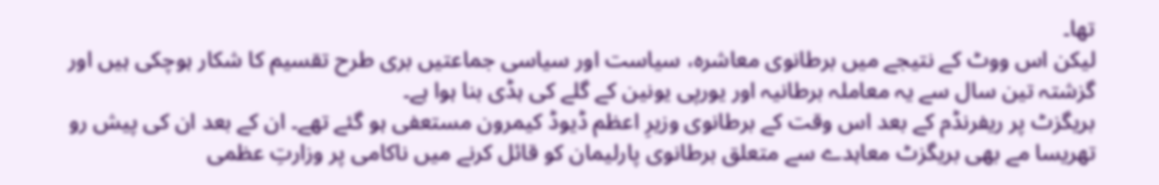تھا۔
لیکن اس ووٹ کے نتیجے میں برطانوی معاشرہ، سیاست اور سیاسی جماعتیں بری طرح تقسیم کا شکار ہوچکی ہیں اور گزشتہ تین سال سے یہ معاملہ برطانیہ اور یورپی یونین کے گلے کی ہڈی بنا ہوا ہے۔
بریگزٹ پر ریفرنڈم کے بعد اس وقت کے برطانوی وزیرِ اعظم ڈیوڈ کیمرون مستعفی ہو گئے تھے۔ ان کے بعد ان کی پیش رو تھریسا مے بھی بریگزٹ معاہدے سے متعلق برطانوی پارلیمان کو قائل کرنے میں ناکامی پر وزارتِ عظمی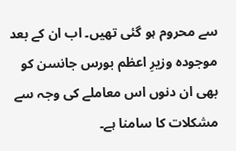سے محروم ہو گئی تھیں۔ اب ان کے بعد موجودہ وزیرِ اعظم بورس جانسن کو بھی ان دنوں اس معاملے کی وجہ سے مشکلات کا سامنا ہے۔